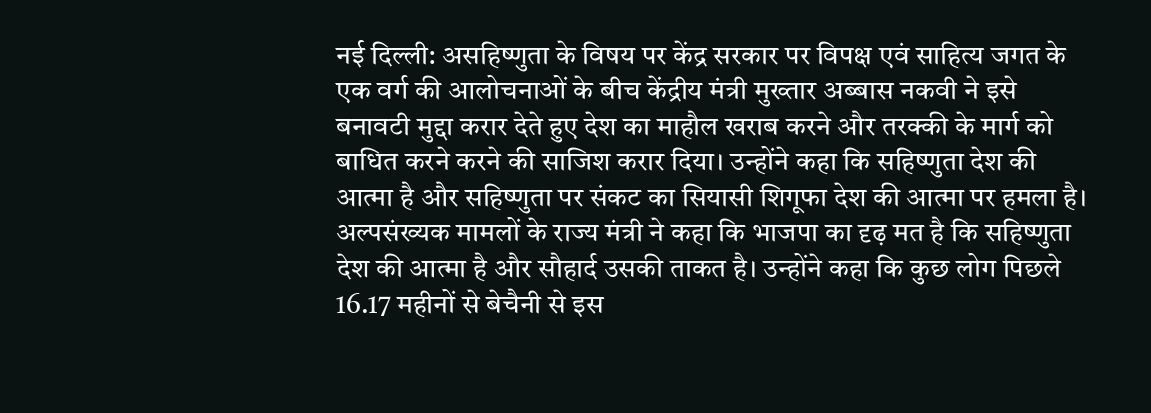नई दिल्ली: असहिष्णुता के विषय पर केंद्र सरकार पर विपक्ष एवं साहित्य जगत के एक वर्ग की आलोचनाओं के बीच केंद्रीय मंत्री मुख्तार अब्बास नकवी ने इसे बनावटी मुद्दा करार देते हुए देश का माहौल खराब करने और तरक्की के मार्ग को बाधित करने करने की साजिश करार दिया। उन्होंने कहा कि सहिष्णुता देश की आत्मा है और सहिष्णुता पर संकट का सियासी शिगूफा देश की आत्मा पर हमला है।
अल्पसंख्यक मामलों के राज्य मंत्री ने कहा कि भाजपा का दृढ़ मत है कि सहिष्णुता देश की आत्मा है और सौहार्द उसकी ताकत है। उन्होंने कहा कि कुछ लोग पिछले 16.17 महीनों से बेचैनी से इस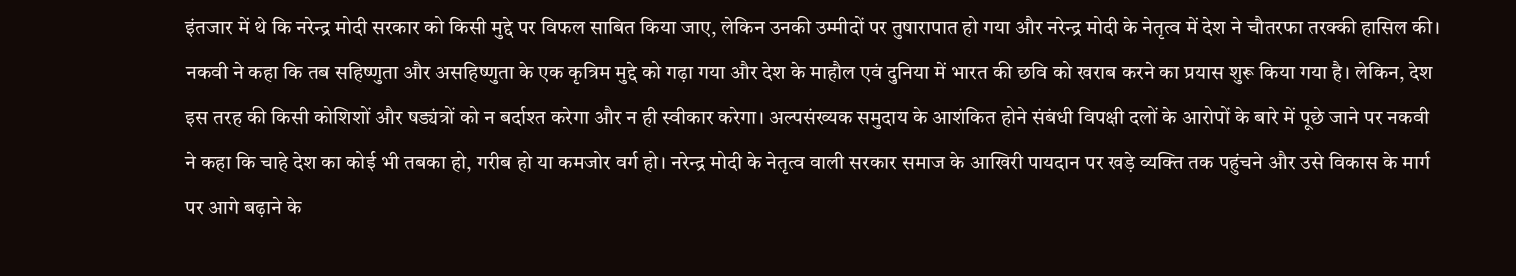इंतजार में थे कि नरेन्द्र मोदी सरकार को किसी मुद्दे पर विफल साबित किया जाए, लेकिन उनकी उम्मीदों पर तुषारापात हो गया और नरेन्द्र मोदी के नेतृत्व में देश ने चौतरफा तरक्की हासिल की।
नकवी ने कहा कि तब सहिष्णुता और असहिष्णुता के एक कृत्रिम मुद्दे को गढ़ा गया और देश के माहौल एवं दुनिया में भारत की छवि को खराब करने का प्रयास शुरू किया गया है। लेकिन, देश इस तरह की किसी कोशिशों और षड्यंत्रों को न बर्दाश्त करेगा और न ही स्वीकार करेगा। अल्पसंख्यक समुदाय के आशंकित होने संबंधी विपक्षी दलों के आरोपों के बारे में पूछे जाने पर नकवी ने कहा कि चाहे देश का कोई भी तबका हो, गरीब हो या कमजोर वर्ग हो। नरेन्द्र मोदी के नेतृत्व वाली सरकार समाज के आखिरी पायदान पर खड़े व्यक्ति तक पहुंचने और उसे विकास के मार्ग पर आगे बढ़ाने के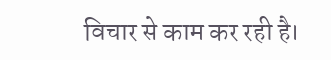विचार से काम कर रही है।